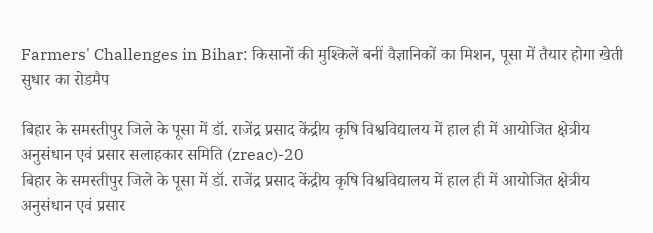Farmers' Challenges in Bihar: किसानों की मुश्किलें बनीं वैज्ञानिकों का मिशन, पूसा में तैयार होगा खेती सुधार का रोडमैप

बिहार के समस्तीपुर जिले के पूसा में डॉ. राजेंद्र प्रसाद केंद्रीय कृषि विश्वविद्यालय में हाल ही में आयोजित क्षेत्रीय अनुसंधान एवं प्रसार सलाहकार समिति (zreac)-20
बिहार के समस्तीपुर जिले के पूसा में डॉ. राजेंद्र प्रसाद केंद्रीय कृषि विश्वविद्यालय में हाल ही में आयोजित क्षेत्रीय अनुसंधान एवं प्रसार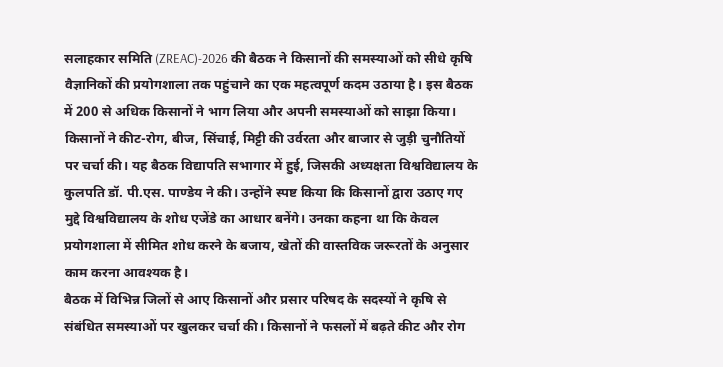सलाहकार समिति (ZREAC)-2026 की बैठक ने किसानों की समस्याओं को सीधे कृषि वैज्ञानिकों की प्रयोगशाला तक पहुंचाने का एक महत्वपूर्ण कदम उठाया है। इस बैठक में 200 से अधिक किसानों ने भाग लिया और अपनी समस्याओं को साझा किया। किसानों ने कीट-रोग, बीज, सिंचाई, मिट्टी की उर्वरता और बाजार से जुड़ी चुनौतियों पर चर्चा की। यह बैठक विद्यापति सभागार में हुई, जिसकी अध्यक्षता विश्वविद्यालय के कुलपति डॉ. पी.एस. पाण्डेय ने की। उन्होंने स्पष्ट किया कि किसानों द्वारा उठाए गए मुद्दे विश्वविद्यालय के शोध एजेंडे का आधार बनेंगे। उनका कहना था कि केवल प्रयोगशाला में सीमित शोध करने के बजाय, खेतों की वास्तविक जरूरतों के अनुसार काम करना आवश्यक है।
बैठक में विभिन्न जिलों से आए किसानों और प्रसार परिषद के सदस्यों ने कृषि से संबंधित समस्याओं पर खुलकर चर्चा की। किसानों ने फसलों में बढ़ते कीट और रोग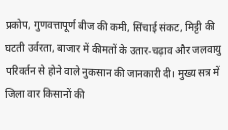प्रकोप, गुणवत्तापूर्ण बीज की कमी, सिंचाई संकट, मिट्टी की घटती उर्वरता, बाजार में कीमतों के उतार-चढ़ाव और जलवायु परिवर्तन से होने वाले नुकसान की जानकारी दी। मुख्य सत्र में जिला वार किसानों की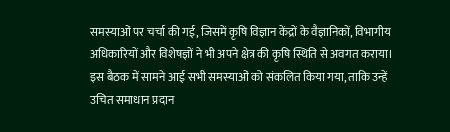समस्याओं पर चर्चा की गई, जिसमें कृषि विज्ञान केंद्रों के वैज्ञानिकों, विभागीय अधिकारियों और विशेषज्ञों ने भी अपने क्षेत्र की कृषि स्थिति से अवगत कराया। इस बैठक में सामने आई सभी समस्याओं को संकलित किया गया, ताकि उन्हें उचित समाधान प्रदान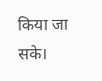किया जा सके।